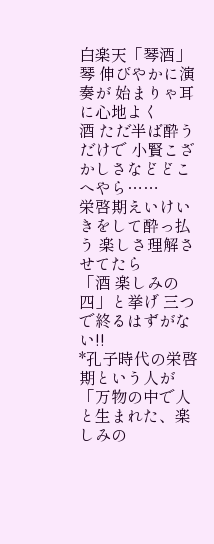白楽天「琴酒」
琴 伸びやかに演奏が 始まりゃ耳に心地よく
酒 ただ半ば酔うだけで 小賢こざかしさなどどこへやら……
栄啓期えいけいきをして酔っ払う 楽しさ理解させてたら
「酒 楽しみの四」と挙げ 三つで終るはずがない!!
*孔子時代の栄啓期という人が「万物の中で人と生まれた、楽しみの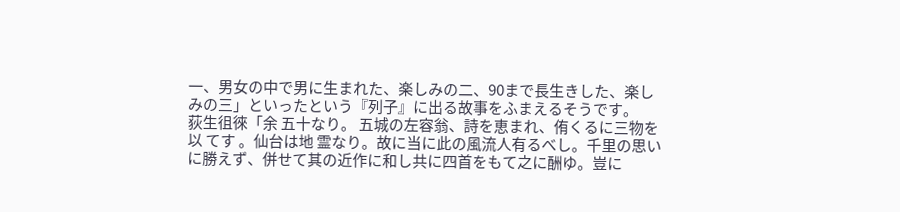一、男女の中で男に生まれた、楽しみの二、90まで長生きした、楽しみの三」といったという『列子』に出る故事をふまえるそうです。
荻生徂徠「余 五十なり。 五城の左容翁、詩を恵まれ、侑くるに三物を以 てす 。仙台は地 霊なり。故に当に此の風流人有るべし。千里の思いに勝えず、併せて其の近作に和し共に四首をもて之に酬ゆ。豈に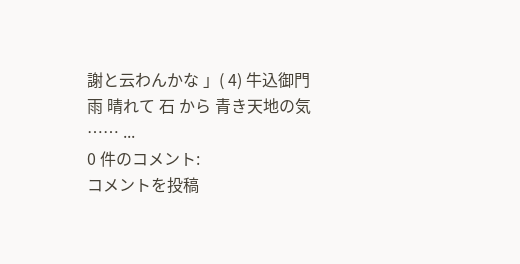謝と云わんかな 」( 4) 牛込御門 雨 晴れて 石 から 青き天地の気 …… ...
0 件のコメント:
コメントを投稿